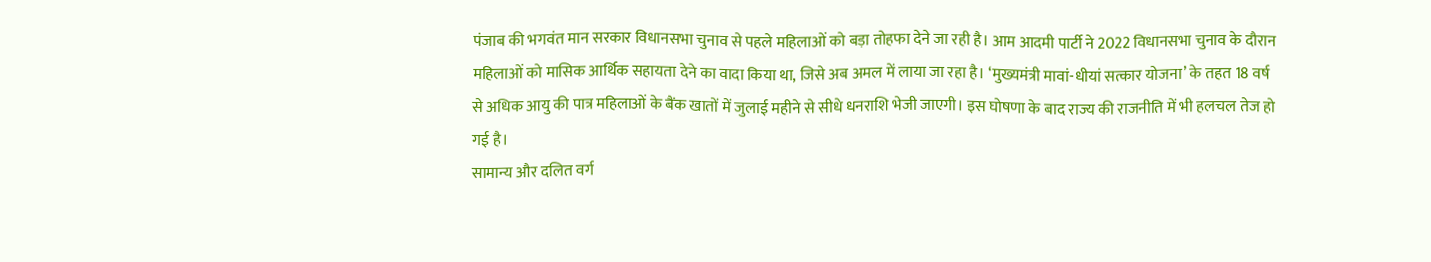पंजाब की भगवंत मान सरकार विधानसभा चुनाव से पहले महिलाओं को बड़ा तोहफा देने जा रही है। आम आदमी पार्टी ने 2022 विधानसभा चुनाव के दौरान महिलाओं को मासिक आर्थिक सहायता देने का वादा किया था, जिसे अब अमल में लाया जा रहा है। ‘मुख्यमंत्री मावां-धीयां सत्कार योजना’ के तहत 18 वर्ष से अधिक आयु की पात्र महिलाओं के बैंक खातों में जुलाई महीने से सीधे धनराशि भेजी जाएगी। इस घोषणा के बाद राज्य की राजनीति में भी हलचल तेज हो गई है।
सामान्य और दलित वर्ग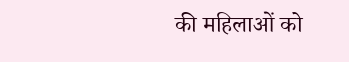की महिलाओं को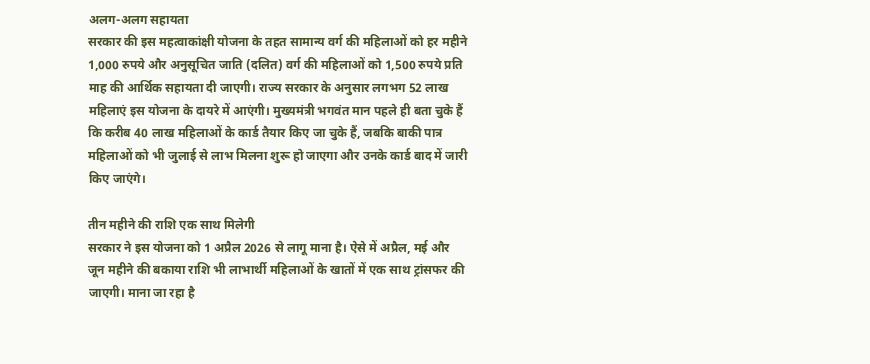अलग-अलग सहायता
सरकार की इस महत्वाकांक्षी योजना के तहत सामान्य वर्ग की महिलाओं को हर महीने 1,000 रुपये और अनुसूचित जाति (दलित) वर्ग की महिलाओं को 1,500 रुपये प्रति माह की आर्थिक सहायता दी जाएगी। राज्य सरकार के अनुसार लगभग 52 लाख महिलाएं इस योजना के दायरे में आएंगी। मुख्यमंत्री भगवंत मान पहले ही बता चुके हैं कि करीब 40 लाख महिलाओं के कार्ड तैयार किए जा चुके हैं, जबकि बाकी पात्र महिलाओं को भी जुलाई से लाभ मिलना शुरू हो जाएगा और उनके कार्ड बाद में जारी किए जाएंगे।

तीन महीने की राशि एक साथ मिलेगी
सरकार ने इस योजना को 1 अप्रैल 2026 से लागू माना है। ऐसे में अप्रैल, मई और जून महीने की बकाया राशि भी लाभार्थी महिलाओं के खातों में एक साथ ट्रांसफर की जाएगी। माना जा रहा है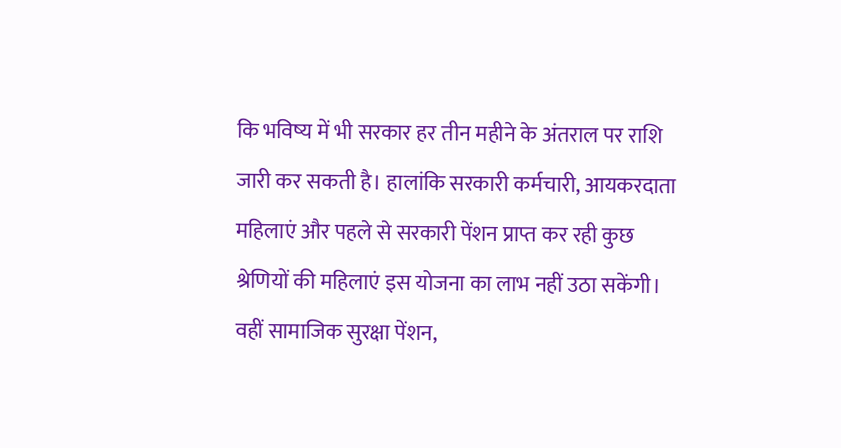कि भविष्य में भी सरकार हर तीन महीने के अंतराल पर राशि जारी कर सकती है। हालांकि सरकारी कर्मचारी, आयकरदाता महिलाएं और पहले से सरकारी पेंशन प्राप्त कर रही कुछ श्रेणियों की महिलाएं इस योजना का लाभ नहीं उठा सकेंगी। वहीं सामाजिक सुरक्षा पेंशन,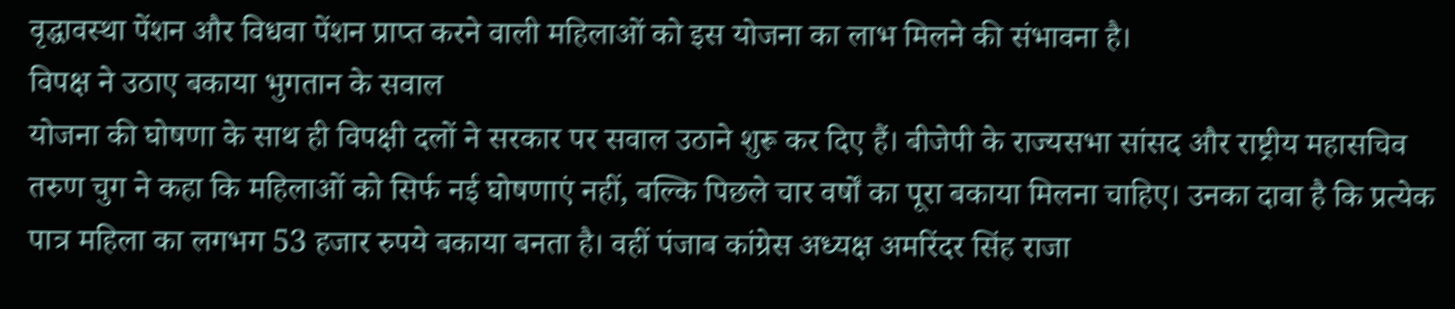वृद्धावस्था पेंशन और विधवा पेंशन प्राप्त करने वाली महिलाओं को इस योजना का लाभ मिलने की संभावना है।
विपक्ष ने उठाए बकाया भुगतान के सवाल
योजना की घोषणा के साथ ही विपक्षी दलों ने सरकार पर सवाल उठाने शुरू कर दिए हैं। बीजेपी के राज्यसभा सांसद और राष्ट्रीय महासचिव तरुण चुग ने कहा कि महिलाओं को सिर्फ नई घोषणाएं नहीं, बल्कि पिछले चार वर्षों का पूरा बकाया मिलना चाहिए। उनका दावा है कि प्रत्येक पात्र महिला का लगभग 53 हजार रुपये बकाया बनता है। वहीं पंजाब कांग्रेस अध्यक्ष अमरिंदर सिंह राजा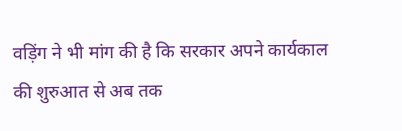वड़िंग ने भी मांग की है कि सरकार अपने कार्यकाल की शुरुआत से अब तक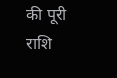की पूरी राशि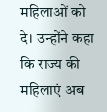महिलाओं को दे। उन्होंने कहा कि राज्य की महिलाएं अब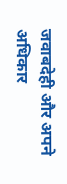जवाबदेही और अपने अधिकार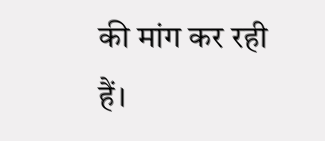की मांग कर रही हैं।